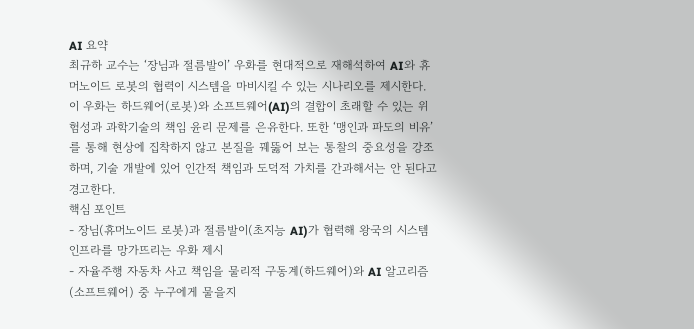AI 요약
최규하 교수는 ‘장님과 절름발이’ 우화를 현대적으로 재해석하여 AI와 휴머노이드 로봇의 협력이 시스템을 마비시킬 수 있는 시나리오를 제시한다. 이 우화는 하드웨어(로봇)와 소프트웨어(AI)의 결합이 초래할 수 있는 위험성과 과학기술의 책임 윤리 문제를 은유한다. 또한 ‘맹인과 파도의 비유’를 통해 현상에 집착하지 않고 본질을 꿰뚫어 보는 통찰의 중요성을 강조하며, 기술 개발에 있어 인간적 책임과 도덕적 가치를 간과해서는 안 된다고 경고한다.
핵심 포인트
- 장님(휴머노이드 로봇)과 절름발이(초지능 AI)가 협력해 왕국의 시스템 인프라를 망가뜨리는 우화 제시
- 자율주행 자동차 사고 책임을 물리적 구동계(하드웨어)와 AI 알고리즘(소프트웨어) 중 누구에게 물을지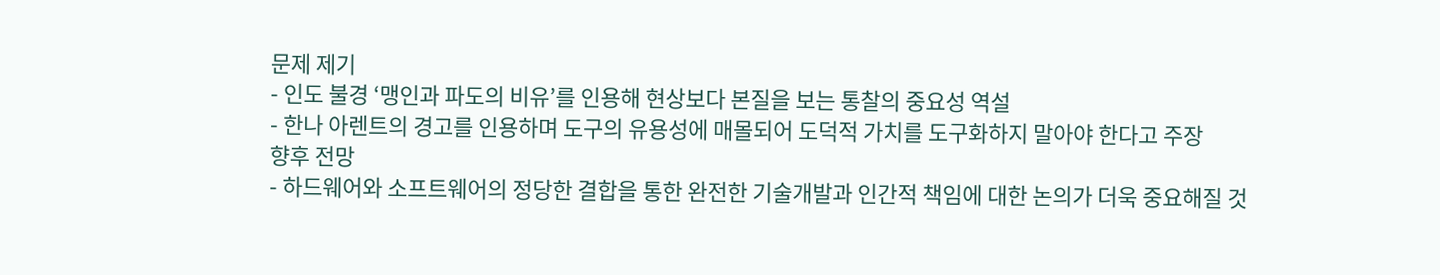문제 제기
- 인도 불경 ‘맹인과 파도의 비유’를 인용해 현상보다 본질을 보는 통찰의 중요성 역설
- 한나 아렌트의 경고를 인용하며 도구의 유용성에 매몰되어 도덕적 가치를 도구화하지 말아야 한다고 주장
향후 전망
- 하드웨어와 소프트웨어의 정당한 결합을 통한 완전한 기술개발과 인간적 책임에 대한 논의가 더욱 중요해질 것